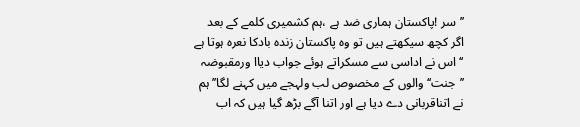’’سر !پاکستان ہماری ضد ہے ،ہم کشمیری کلمے کے بعد اگر کچھ سیکھتے ہیں تو وہ پاکستان زندہ بادکا نعرہ ہوتا ہے ‘‘ اس نے اداسی سے مسکراتے ہوئے جواب دیاا ورمقبوضہ ’’جنت‘‘ والوں کے مخصوص لب ولہجے میں کہنے لگا’’ہم نے اتناقربانی دے دیا ہے اور اتنا آگے بڑھ گیا ہیں کہ اب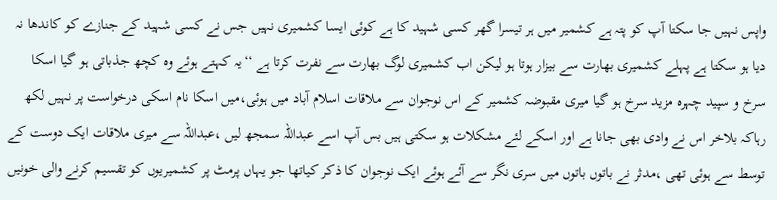واپس نہیں جا سکتا آپ کو پتہ ہے کشمیر میں ہر تیسرا گھر کسی شہید کا ہے کوئی ایسا کشمیری نہیں جس نے کسی شہید کے جنازے کو کاندھا نہ دیا ہو سکتا ہے پہلے کشمیری بھارت سے بیزار ہوتا ہو لیکن اب کشمیری لوگ بھارت سے نفرت کرتا ہے ‘‘یہ کہتے ہوئے وہ کچھ جذباتی ہو گیا اسکا سرخ و سپید چہرہ مزید سرخ ہو گیا میری مقبوضہ کشمیر کے اس نوجوان سے ملاقات اسلام آباد میں ہوئی،میں اسکا نام اسکی درخواست پر نہیں لکھ رہاکہ بلاخر اس نے وادی بھی جانا ہے اور اسکے لئے مشکلات ہو سکتی ہیں بس آپ اسے عبداللہ سمجھ لیں ،عبداللہ سے میری ملاقات ایک دوست کے توسط سے ہوئی تھی ،مدثر نے باتوں باتوں میں سری نگر سے آئے ہوئے ایک نوجوان کا ذکر کیاتھا جو یہاں پرمٹ پر کشمیریوں کو تقسیم کرنے والی خونیں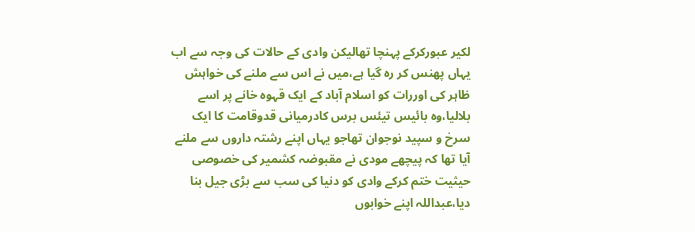لکیر عبورکرکے پہنچا تھالیکن وادی کے حالات کی وجہ سے اب یہاں پھنس کر رہ گیا ہے،میں نے اس سے ملنے کی خواہش ظاہر کی اوررات کو اسلام آباد کے ایک قہوہ خانے پر اسے بلالیا،وہ بائیس تیئس برس کادرمیانی قدوقامت کا ایک سرخ و سپید نوجوان تھاجو یہاں اپنے رشتہ داروں سے ملنے آیا تھا کہ پیچھے مودی نے مقبوضہ کشمیر کی خصوصی حیثیت ختم کرکے وادی کو دنیا کی سب سے بڑی جیل بنا دیا،عبداللہ اپنے خوابوں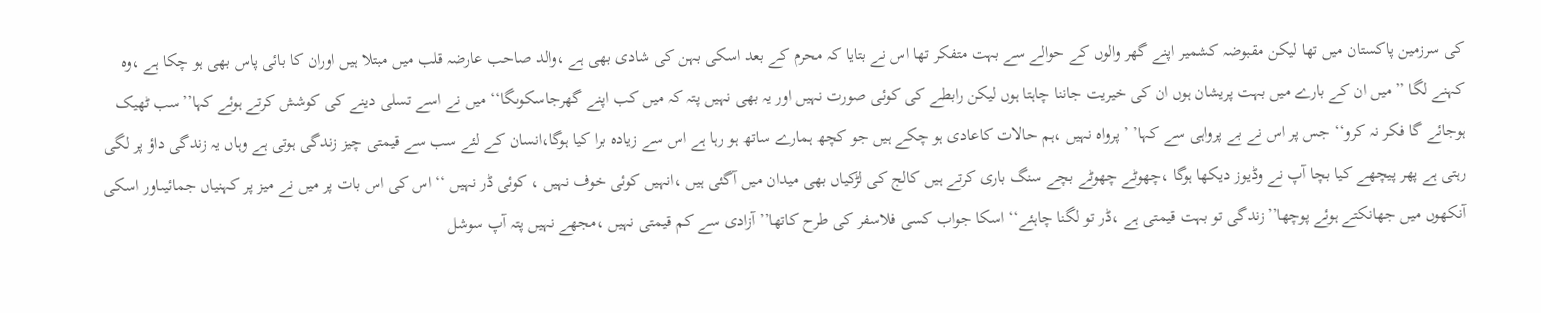کی سرزمین پاکستان میں تھا لیکن مقبوضہ کشمیر اپنے گھر والوں کے حوالے سے بہت متفکر تھا اس نے بتایا کہ محرم کے بعد اسکی بہن کی شادی بھی ہے ،والد صاحب عارضہ قلب میں مبتلا ہیں اوران کا بائی پاس بھی ہو چکا ہے ،وہ کہنے لگا ’’میں ان کے بارے میں بہت پریشان ہوں ان کی خیریت جاننا چاہتا ہوں لیکن رابطے کی کوئی صورت نہیں اور یہ بھی نہیں پتہ کہ میں کب اپنے گھرجاسکوںگا‘‘ میں نے اسے تسلی دینے کی کوشش کرتے ہوئے کہا’’سب ٹھیک ہوجائے گا فکر نہ کرو‘‘ جس پر اس نے بے پرواہی سے کہا’ ’ پرواہ نہیں ،ہم حالات کاعادی ہو چکے ہیں جو کچھ ہمارے ساتھ ہو رہا ہے اس سے زیادہ برا کیا ہوگا،انسان کے لئے سب سے قیمتی چیز زندگی ہوتی ہے وہاں یہ زندگی داؤ پر لگی رہتی ہے پھر پیچھے کیا بچا آپ نے وڈیوز دیکھا ہوگا ،چھوٹے چھوٹے بچے سنگ باری کرتے ہیں کالج کی لڑکیاں بھی میدان میں آگئی ہیں ،انہیں کوئی خوف نہیں ، کوئی ڈر نہیں ‘‘ اس کی اس بات پر میں نے میز پر کہنیاں جمائیںاور اسکی آنکھوں میں جھانکتے ہوئے پوچھا’’زندگی تو بہت قیمتی ہے ،ڈر تو لگنا چاہئے‘‘ اسکا جواب کسی فلاسفر کی طرح کاتھا’’آزادی سے کم قیمتی نہیں ،مجھے نہیں پتہ آپ سوشل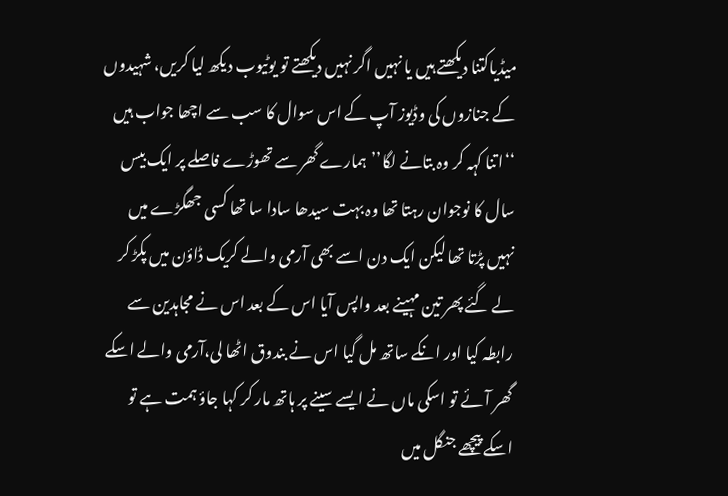میڈیاکتنا دیکھتے ہیں یا نہیں اگر نہیں دیکھتے تو یوٹیوب دیکھ لیا کریں، شہیدوں کے جنازوں کی وڈیوز آپ کے اس سوال کا سب سے اچھا جواب ہیں ‘‘اتنا کہہ کر وہ بتانے لگا’’ہمارے گھر سے تھوڑے فاصلے پر ایک بیس سال کا نوجوان رہتا تھا وہ بہت سیدھا سادا سا تھا کسی جھگڑے میں نہیں پڑتا تھا لیکن ایک دن اسے بھی آرمی والے کریک ڈاؤن میں پکڑ کر لے گئے پھر تین مہینے بعد واپس آیا اس کے بعد اس نے مجاہدین سے رابطہ کیا اور انکے ساتھ مل گیا اس نے بندوق اٹھا لی،آرمی والے اسکے گھر آئے تو اسکی ماں نے ایسے سینے پر ہاتھ مار کر کہا جاؤ ہمت ہے تو اسکے پیچھے جنگل میں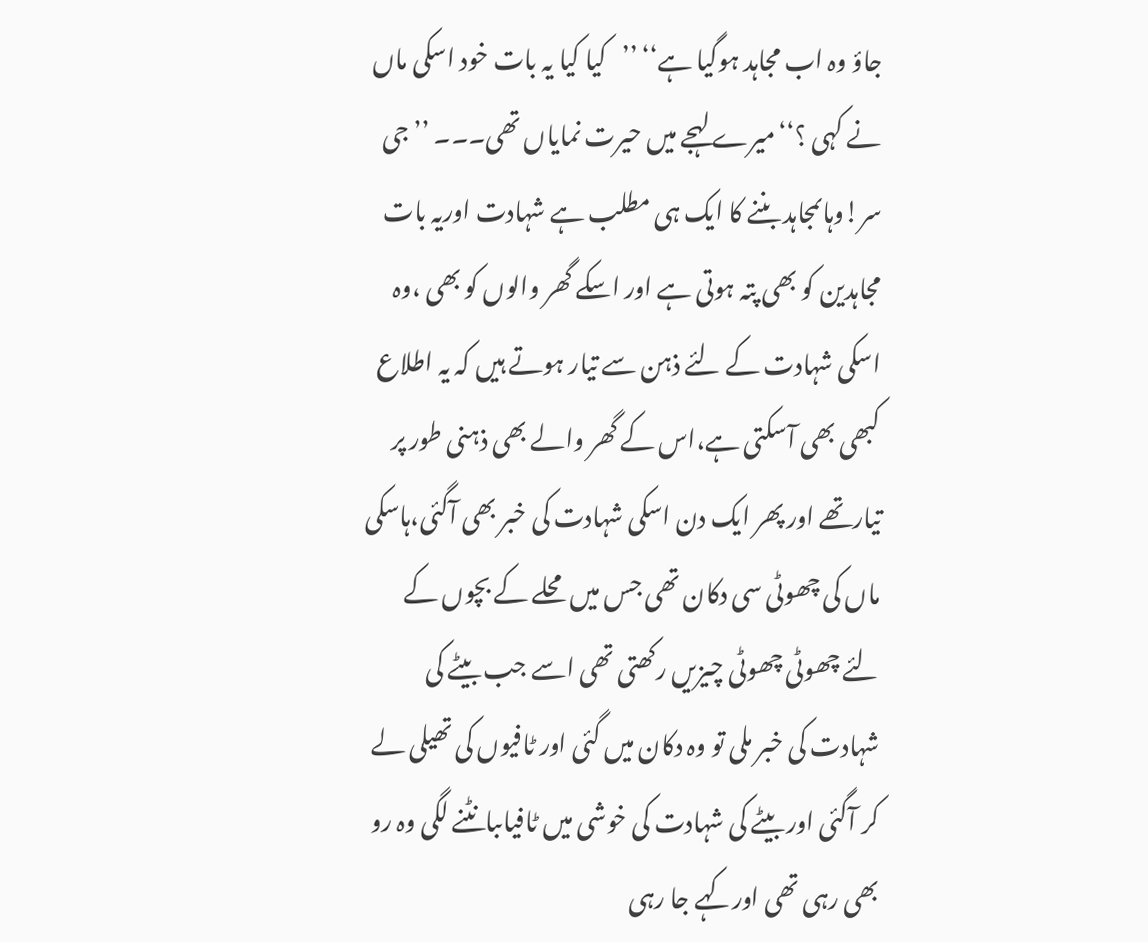جاؤ وہ اب مجاہد ہوگیا ہے‘‘ ’’کیا کیا یہ بات خود اسکی ماں نے کہی ؟‘‘میرے لہجے میں حیرت نمایاں تھی۔۔۔ ’’جی سر!وہاںمجاہد بننے کا ایک ہی مطلب ہے شہادت اوریہ بات مجاہدین کو بھی پتہ ہوتی ہے اور اسکے گھر والوں کو بھی ،وہ اسکی شہادت کے لئے ذہن سے تیار ہوتے ہیں کہ یہ اطلاع کبھی بھی آسکتی ہے،اس کے گھر والے بھی ذہنی طور پر تیارتھے اور پھر ایک دن اسکی شہادت کی خبر بھی آگئی،ہاسکی ماں کی چھوٹی سی دکان تھی جس میں محلے کے بچوں کے لئے چھوٹی چھوٹی چیزیں رکھتی تھی اسے جب بیٹے کی شہادت کی خبر ملی تو وہ دکان میں گئی اور ٹافیوں کی تھیلی لے کر آگئی اور بیٹے کی شہادت کی خوشی میں ٹافیاںبانٹنے لگی وہ رو بھی رہی تھی اورکہے جا رہی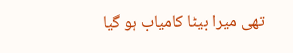تھی میرا بیٹا کامیاب ہو گیا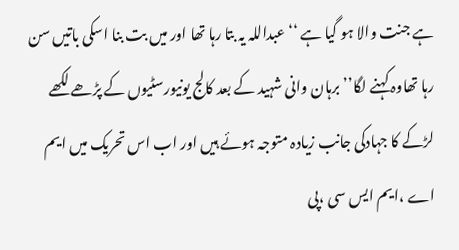ہے جنت والا ہو گیا ہے ‘‘عبداللہ یہ بتا رہا تھا اور میں بت بنا اسکی باتیں سن رہا تھاوہ کہنے لگا’’برہان وانی شہید کے بعد کالج یونیورسٹیوں کے پڑھے لکھے لڑکے کا جہادکی جانب زیادہ متوجہ ہوئے ہیں اور اب اس تحریک میں ایم اے ،ایم ایس سی ،پی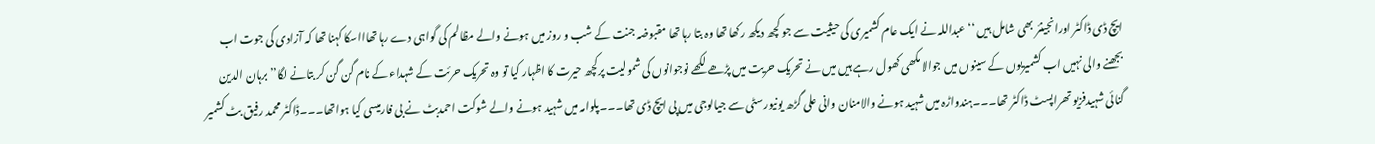ایچ ڈی ڈاکٹر اورانجینئر بھی شامل ہیں ‘‘ عبداللہ نے ایک عام کشمیری کی حیثیت سے جو کچھ دیکھ رکھا تھا وہ بتا رہا تھا مقبوضہ جنت کے شب و روز میں ہونے والے مظالم کی گواہی دے رہا تھاااسکا کہنا تھا کہ آزادی کی جوت اب بجھنے والی نہیں اب کشمیریوں کے سینوں میں جوالا مکھی کھول رہے ہیں میں نے تحریک حریت میں پڑھے لکھے نوجوانوں کی شمولیت پرکچھ حیرت کا اظہار کیا تو وہ تحریک حرئت کے شہداء کے نام گن گن کر بتانے لگا’’برہان الدین گنائی شہیدفزیو تھراپسٹ ڈاکٹر تھا۔۔۔ہندواڑہ میں شہید ہونے والامنان وانی علی گڑھ یونیورسٹی سے جیالوجی میں پی ایچ ڈی تھا۔۔۔پلوامہ میں شہید ہونے والے شوکت احمدبٹ نے بی فارمیسی کیا ہواتھا۔۔۔ڈاکٹر محمد رفیق بٹ کشمیر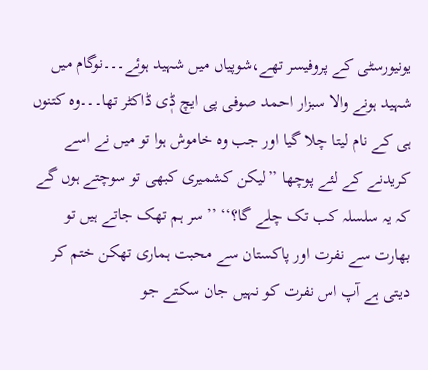یونیورسٹی کے پروفیسر تھے،شوپیاں میں شہید ہوئے۔۔۔نوگام میں شہید ہونے والا سبزار احمد صوفی پی ایچ ڈٖی ڈاکٹر تھا۔۔۔وہ کتنوں ہی کے نام لیتا چلا گیا اور جب وہ خاموش ہوا تو میں نے اسے کریدنے کے لئے پوچھا ’’لیکن کشمیری کبھی تو سوچتے ہوں گے کہ یہ سلسلہ کب تک چلے گا؟‘‘ ’’سر ہم تھک جاتے ہیں تو بھارت سے نفرت اور پاکستان سے محبت ہماری تھکن ختم کر دیتی ہے آپ اس نفرت کو نہیں جان سکتے جو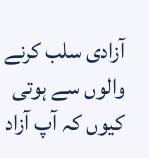آزادی سلب کرنے والوں سے ہوتی کیوں کہ آپ آزاد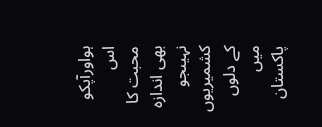ہواورآپکو اس محبت کا بھی اندازہ نہیںجو کشمیریوں کے دلوں میں پاکستان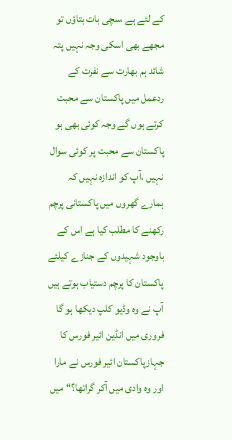کے لئے ہے ،سچی بات بتاؤں تو مجھے بھی اسکی وجہ نہیں پتہ شائد ہم بھارت سے نفرت کے ردعمل میں پاکستان سے محبت کرتے ہوں گے وجہ کوئی بھی ہو پاکستان سے محبت پر کوئی سوال نہیں ،آپ کو اندازہ نہیں کہ ہمارے گھروں میں پاکستانی پرچم رکھنے کا مطلب کیا ہے اس کے باوجود شہیدوں کے جنازے کیلئے پاکستان کا پرچم دستیاب ہوتے ہیں آپ نے وہ وڈیو کلپ دیکھا ہو گا فروری میں انڈین ائیر فورس کا جہازپاکستان ائیر فورس نے مارا اور وہ وادی میں آکر گراتھا؟‘‘ میں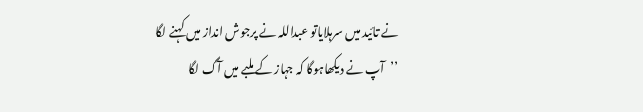نے تائید میں سرہلایاتو عبداللہ نے پرجوش انداز میں کہنے لگا ’’آپ نے دیکھاہوگا کہ جہاز کے ملبے میں آگ لگا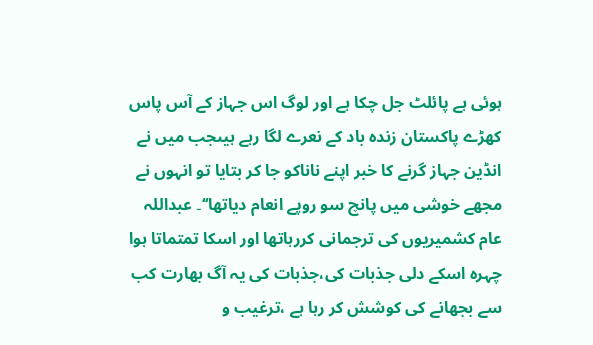ہوئی ہے پائلٹ جل چکا ہے اور لوگ اس جہاز کے آس پاس کھڑے پاکستان زندہ باد کے نعرے لگا رہے ہیںجب میں نے انڈین جہاز گرنے کا خبر اپنے ناناکو جا کر بتایا تو انہوں نے مجھے خوشی میں پانچ سو روپے انعام دیاتھا‘‘۔ عبداللہ عام کشمیریوں کی ترجمانی کررہاتھا اور اسکا تمتماتا ہوا چہرہ اسکے دلی جذبات کی،جذبات کی یہ آگ بھارت کب سے بجھانے کی کوشش کر رہا ہے ،ترغیب و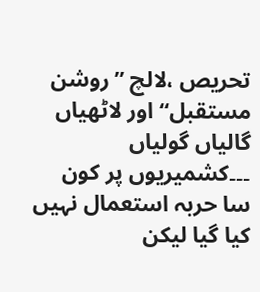تحریص ،لالچ ’’روشن مستقبل‘‘ اور لاٹھیاں گالیاں گولیاں ۔۔۔کشمیریوں پر کون سا حربہ استعمال نہیں کیا گیا لیکن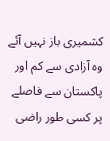کشمیری باز نہیں آئے وہ آزادی سے کم اور پاکستان سے فاصلے پر کسی طور راضی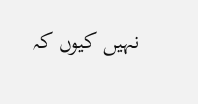نہیں کیوں کہ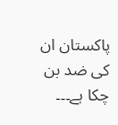پاکستان ان کی ضد بن چکا ہے۔۔۔